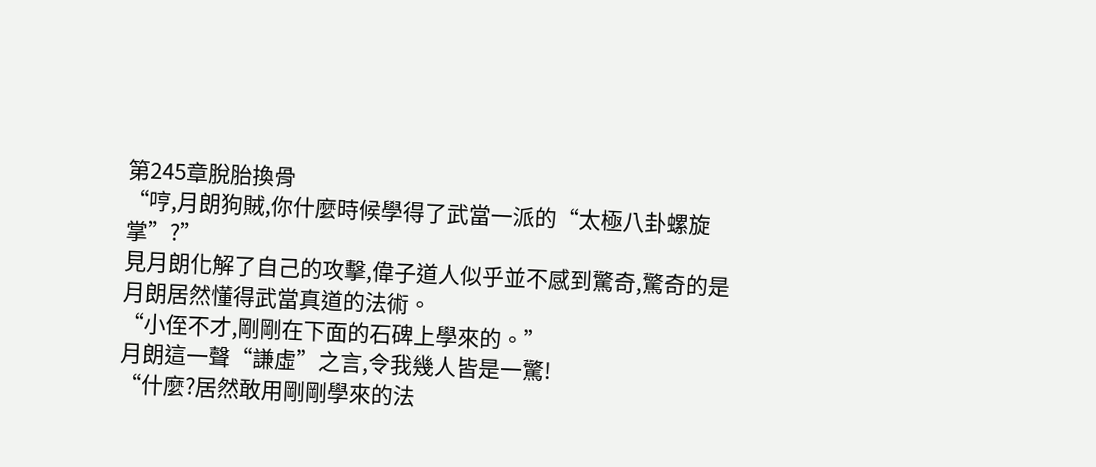第245章脫胎換骨
“哼,月朗狗賊,你什麼時候學得了武當一派的“太極八卦螺旋掌”?”
見月朗化解了自己的攻擊,偉子道人似乎並不感到驚奇,驚奇的是月朗居然懂得武當真道的法術。
“小侄不才,剛剛在下面的石碑上學來的。”
月朗這一聲“謙虛”之言,令我幾人皆是一驚!
“什麼?居然敢用剛剛學來的法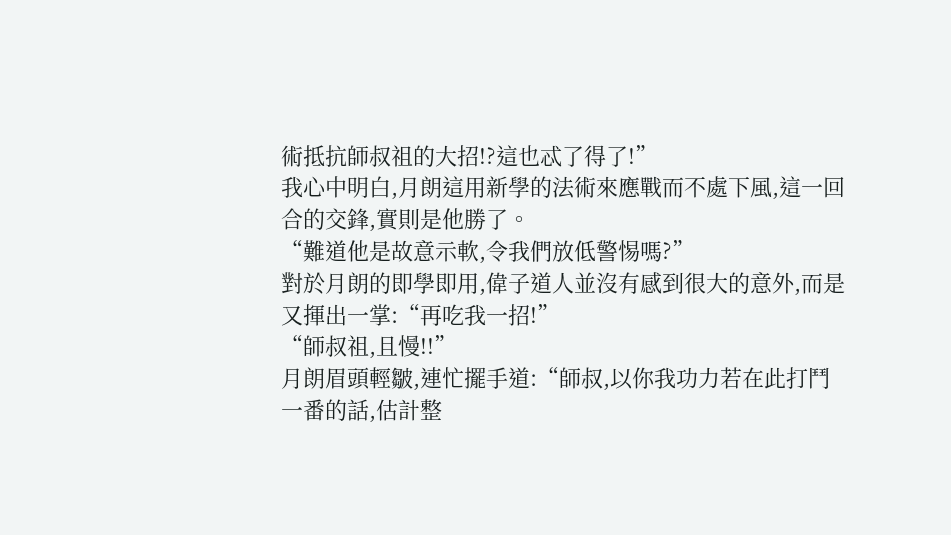術抵抗師叔祖的大招!?這也忒了得了!”
我心中明白,月朗這用新學的法術來應戰而不處下風,這一回合的交鋒,實則是他勝了。
“難道他是故意示軟,令我們放低警惕嗎?”
對於月朗的即學即用,偉子道人並沒有感到很大的意外,而是又揮出一掌:“再吃我一招!”
“師叔祖,且慢!!”
月朗眉頭輕皺,連忙擺手道:“師叔,以你我功力若在此打鬥一番的話,估計整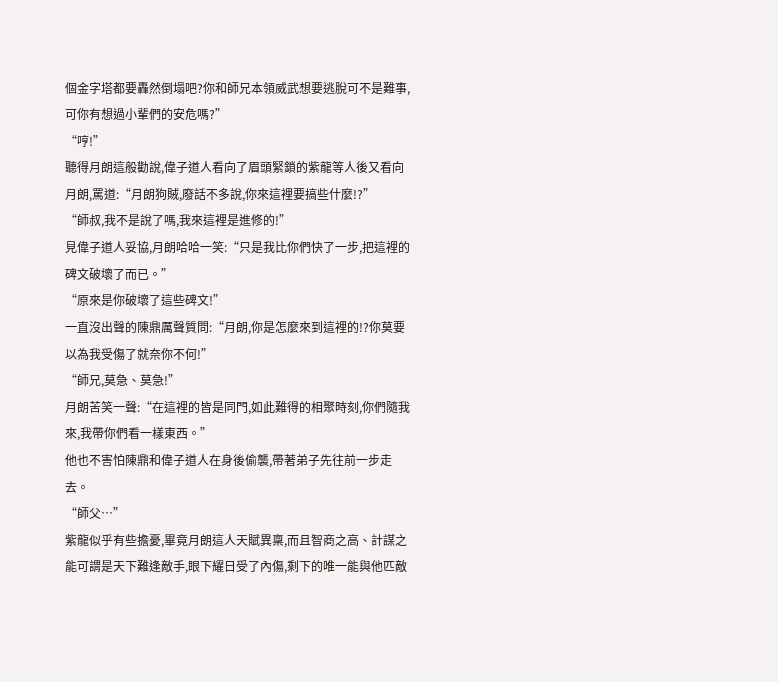個金字塔都要轟然倒塌吧?你和師兄本領威武想要逃脫可不是難事,可你有想過小輩們的安危嗎?”
“哼!”
聽得月朗這般勸說,偉子道人看向了眉頭緊鎖的紫龍等人後又看向月朗,罵道:“月朗狗賊,廢話不多說,你來這裡要搞些什麼!?”
“師叔,我不是說了嗎,我來這裡是進修的!”
見偉子道人妥協,月朗哈哈一笑:“只是我比你們快了一步,把這裡的碑文破壞了而已。”
“原來是你破壞了這些碑文!”
一直沒出聲的陳鼎厲聲質問:“月朗,你是怎麼來到這裡的!?你莫要以為我受傷了就奈你不何!”
“師兄,莫急、莫急!”
月朗苦笑一聲:“在這裡的皆是同門,如此難得的相聚時刻,你們隨我來,我帶你們看一樣東西。”
他也不害怕陳鼎和偉子道人在身後偷襲,帶著弟子先往前一步走去。
“師父…”
紫龍似乎有些擔憂,畢竟月朗這人天賦異稟,而且智商之高、計謀之能可謂是天下難逢敵手,眼下耀日受了內傷,剩下的唯一能與他匹敵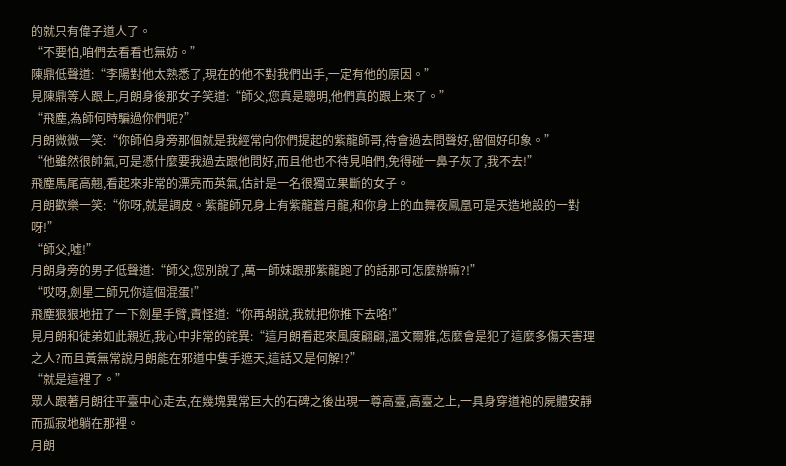的就只有偉子道人了。
“不要怕,咱們去看看也無妨。”
陳鼎低聲道:“李陽對他太熟悉了,現在的他不對我們出手,一定有他的原因。”
見陳鼎等人跟上,月朗身後那女子笑道:“師父,您真是聰明,他們真的跟上來了。”
“飛塵,為師何時騙過你們呢?”
月朗微微一笑:“你師伯身旁那個就是我經常向你們提起的紫龍師哥,待會過去問聲好,留個好印象。”
“他雖然很帥氣,可是憑什麼要我過去跟他問好,而且他也不待見咱們,免得碰一鼻子灰了,我不去!”
飛塵馬尾高翹,看起來非常的漂亮而英氣,估計是一名很獨立果斷的女子。
月朗歡樂一笑:“你呀,就是調皮。紫龍師兄身上有紫龍蒼月龍,和你身上的血舞夜鳳凰可是天造地設的一對呀!”
“師父,噓!”
月朗身旁的男子低聲道:“師父,您別說了,萬一師妹跟那紫龍跑了的話那可怎麼辦嘛?!”
“哎呀,劍星二師兄你這個混蛋!”
飛塵狠狠地扭了一下劍星手臂,責怪道:“你再胡說,我就把你推下去咯!”
見月朗和徒弟如此親近,我心中非常的詫異:“這月朗看起來風度翩翩,溫文爾雅,怎麼會是犯了這麼多傷天害理之人?而且黃無常說月朗能在邪道中隻手遮天,這話又是何解!?”
“就是這裡了。”
眾人跟著月朗往平臺中心走去,在幾塊異常巨大的石碑之後出現一尊高臺,高臺之上,一具身穿道袍的屍體安靜而孤寂地躺在那裡。
月朗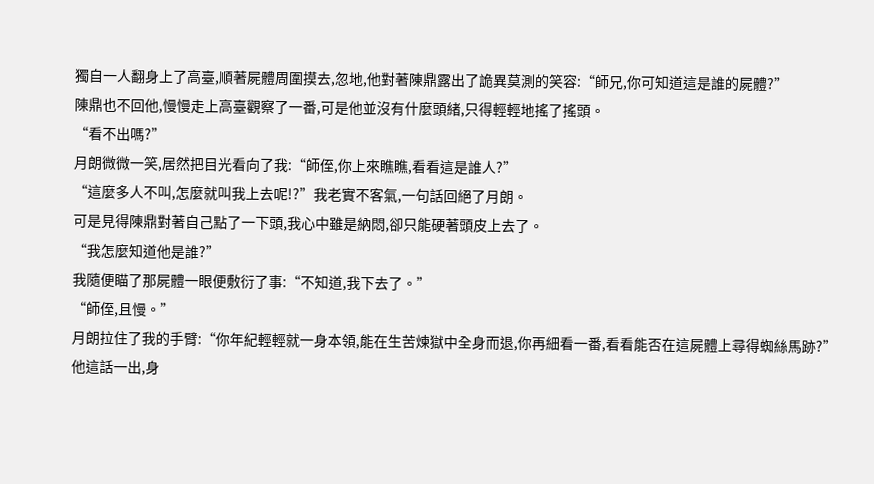獨自一人翻身上了高臺,順著屍體周圍摸去,忽地,他對著陳鼎露出了詭異莫測的笑容:“師兄,你可知道這是誰的屍體?”
陳鼎也不回他,慢慢走上高臺觀察了一番,可是他並沒有什麼頭緒,只得輕輕地搖了搖頭。
“看不出嗎?”
月朗微微一笑,居然把目光看向了我:“師侄,你上來瞧瞧,看看這是誰人?”
“這麼多人不叫,怎麼就叫我上去呢!?”我老實不客氣,一句話回絕了月朗。
可是見得陳鼎對著自己點了一下頭,我心中雖是納悶,卻只能硬著頭皮上去了。
“我怎麼知道他是誰?”
我隨便瞄了那屍體一眼便敷衍了事:“不知道,我下去了。”
“師侄,且慢。”
月朗拉住了我的手臂:“你年紀輕輕就一身本領,能在生苦煉獄中全身而退,你再細看一番,看看能否在這屍體上尋得蜘絲馬跡?”
他這話一出,身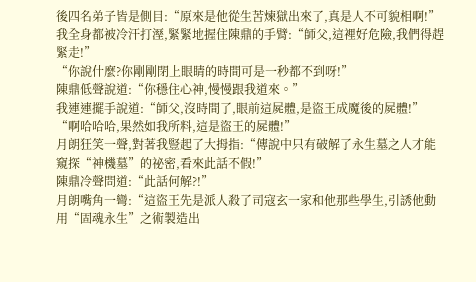後四名弟子皆是側目:“原來是他從生苦煉獄出來了,真是人不可貌相啊!”
我全身都被冷汗打溼,緊緊地握住陳鼎的手臂:“師父,這裡好危險,我們得趕緊走!”
“你說什麼?你剛剛閉上眼睛的時間可是一秒都不到呀!”
陳鼎低聲說道:“你穩住心神,慢慢跟我道來。”
我連連擺手說道:“師父,沒時間了,眼前這屍體,是盜王成魔後的屍體!”
“啊哈哈哈,果然如我所料,這是盜王的屍體!”
月朗狂笑一聲,對著我豎起了大拇指:“傳說中只有破解了永生墓之人才能窺探“神機墓”的祕密,看來此話不假!”
陳鼎冷聲問道:“此話何解?!”
月朗嘴角一彎:“這盜王先是派人殺了司寇玄一家和他那些學生,引誘他動用“固魂永生”之術製造出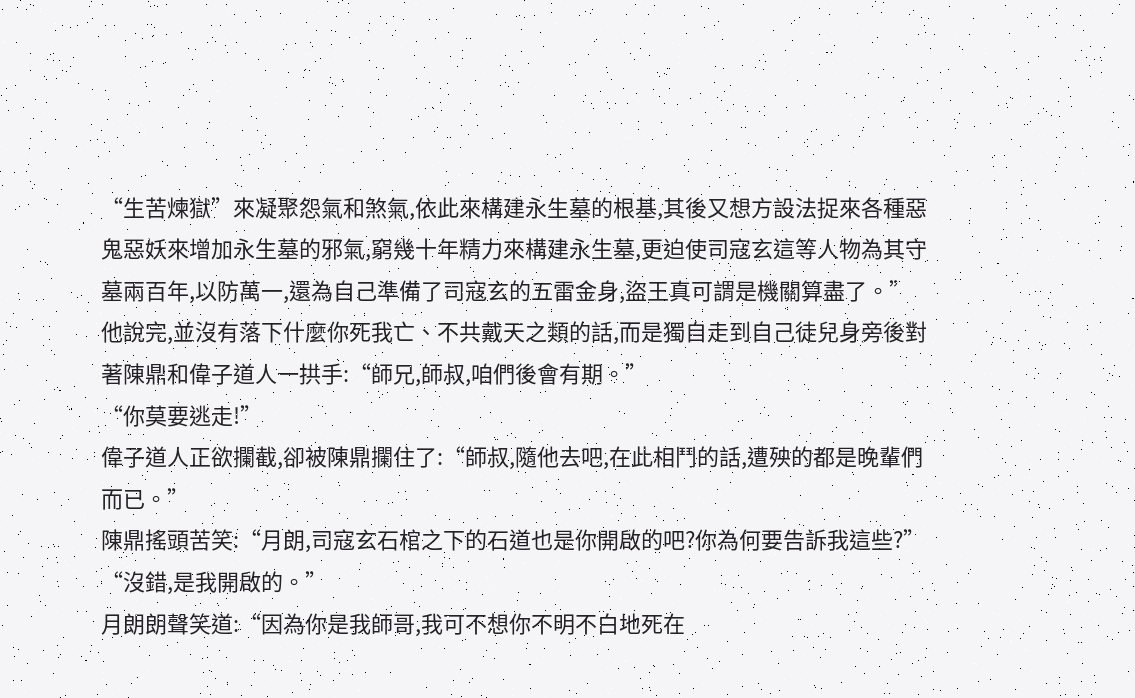“生苦煉獄”來凝聚怨氣和煞氣,依此來構建永生墓的根基,其後又想方設法捉來各種惡鬼惡妖來增加永生墓的邪氣,窮幾十年精力來構建永生墓,更迫使司寇玄這等人物為其守墓兩百年,以防萬一,還為自己準備了司寇玄的五雷金身,盜王真可謂是機關算盡了。”
他說完,並沒有落下什麼你死我亡、不共戴天之類的話,而是獨自走到自己徒兒身旁後對著陳鼎和偉子道人一拱手:“師兄,師叔,咱們後會有期。”
“你莫要逃走!”
偉子道人正欲攔截,卻被陳鼎攔住了:“師叔,隨他去吧,在此相鬥的話,遭殃的都是晚輩們而已。”
陳鼎搖頭苦笑:“月朗,司寇玄石棺之下的石道也是你開啟的吧?你為何要告訴我這些?”
“沒錯,是我開啟的。”
月朗朗聲笑道:“因為你是我師哥,我可不想你不明不白地死在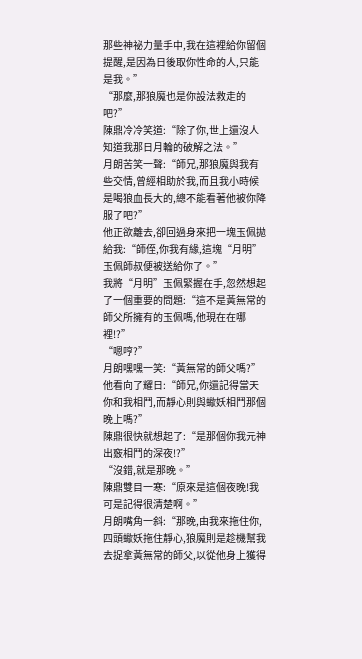那些神祕力量手中,我在這裡給你留個提醒,是因為日後取你性命的人,只能是我。”
“那麼,那狼魔也是你設法救走的吧?”
陳鼎冷冷笑道:“除了你,世上還沒人知道我那日月輪的破解之法。”
月朗苦笑一聲:“師兄,那狼魔與我有些交情,曾經相助於我,而且我小時候是喝狼血長大的,總不能看著他被你降服了吧?”
他正欲離去,卻回過身來把一塊玉佩拋給我:“師侄,你我有緣,這塊“月明”玉佩師叔便被送給你了。”
我將“月明”玉佩緊握在手,忽然想起了一個重要的問題:“這不是黃無常的師父所擁有的玉佩嗎,他現在在哪裡!?”
“嗯哼?”
月朗嘿嘿一笑:“黃無常的師父嗎?”
他看向了耀日:“師兄,你還記得當天你和我相鬥,而靜心則與蠍妖相鬥那個晚上嗎?”
陳鼎很快就想起了:“是那個你我元神出竅相鬥的深夜!?”
“沒錯,就是那晚。”
陳鼎雙目一寒:“原來是這個夜晚!我可是記得很清楚啊。”
月朗嘴角一斜:“那晚,由我來拖住你,四頭蠍妖拖住靜心,狼魔則是趁機幫我去捉拿黃無常的師父,以從他身上獲得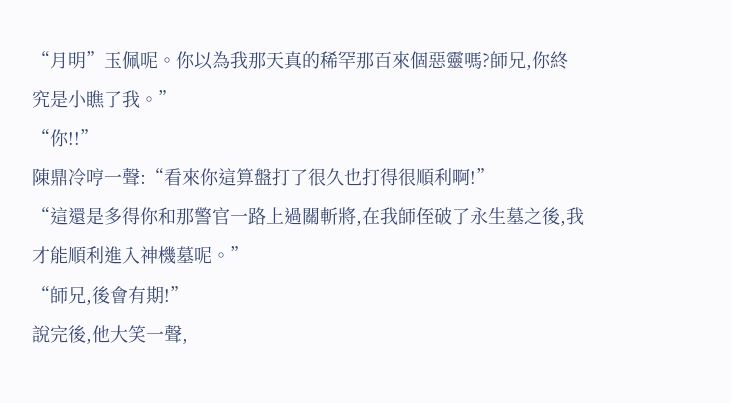“月明”玉佩呢。你以為我那天真的稀罕那百來個惡靈嗎?師兄,你終究是小瞧了我。”
“你!!”
陳鼎冷哼一聲:“看來你這算盤打了很久也打得很順利啊!”
“這還是多得你和那警官一路上過關斬將,在我師侄破了永生墓之後,我才能順利進入神機墓呢。”
“師兄,後會有期!”
說完後,他大笑一聲,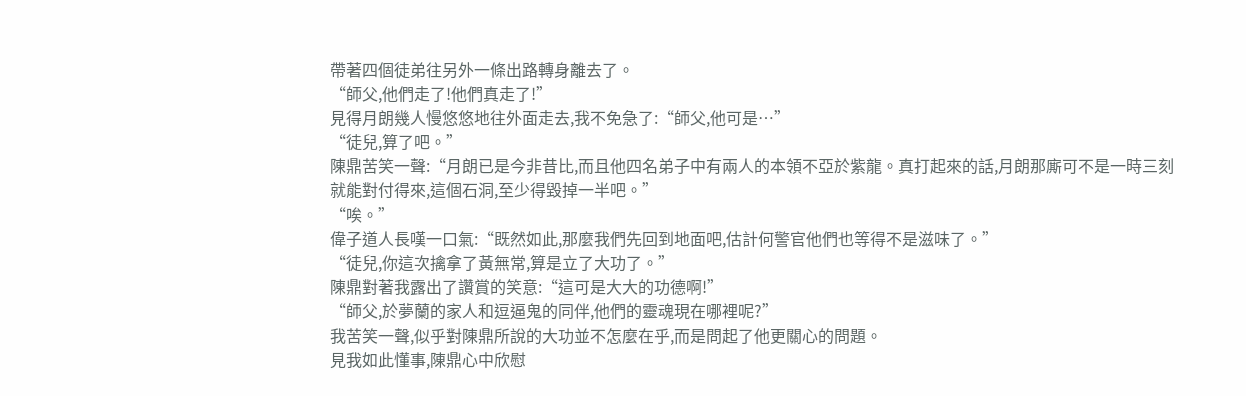帶著四個徒弟往另外一條出路轉身離去了。
“師父,他們走了!他們真走了!”
見得月朗幾人慢悠悠地往外面走去,我不免急了:“師父,他可是…”
“徒兒,算了吧。”
陳鼎苦笑一聲:“月朗已是今非昔比,而且他四名弟子中有兩人的本領不亞於紫龍。真打起來的話,月朗那廝可不是一時三刻就能對付得來,這個石洞,至少得毀掉一半吧。”
“唉。”
偉子道人長嘆一口氣:“既然如此,那麼我們先回到地面吧,估計何警官他們也等得不是滋味了。”
“徒兒,你這次擒拿了黃無常,算是立了大功了。”
陳鼎對著我露出了讚賞的笑意:“這可是大大的功德啊!”
“師父,於夢蘭的家人和逗逼鬼的同伴,他們的靈魂現在哪裡呢?”
我苦笑一聲,似乎對陳鼎所說的大功並不怎麼在乎,而是問起了他更關心的問題。
見我如此懂事,陳鼎心中欣慰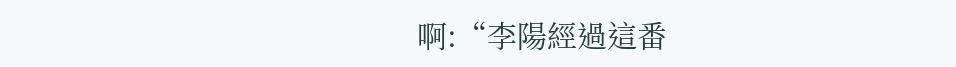啊:“李陽經過這番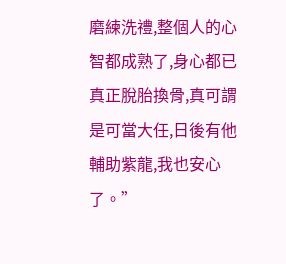磨練洗禮,整個人的心智都成熟了,身心都已真正脫胎換骨,真可謂是可當大任,日後有他輔助紫龍,我也安心了。”